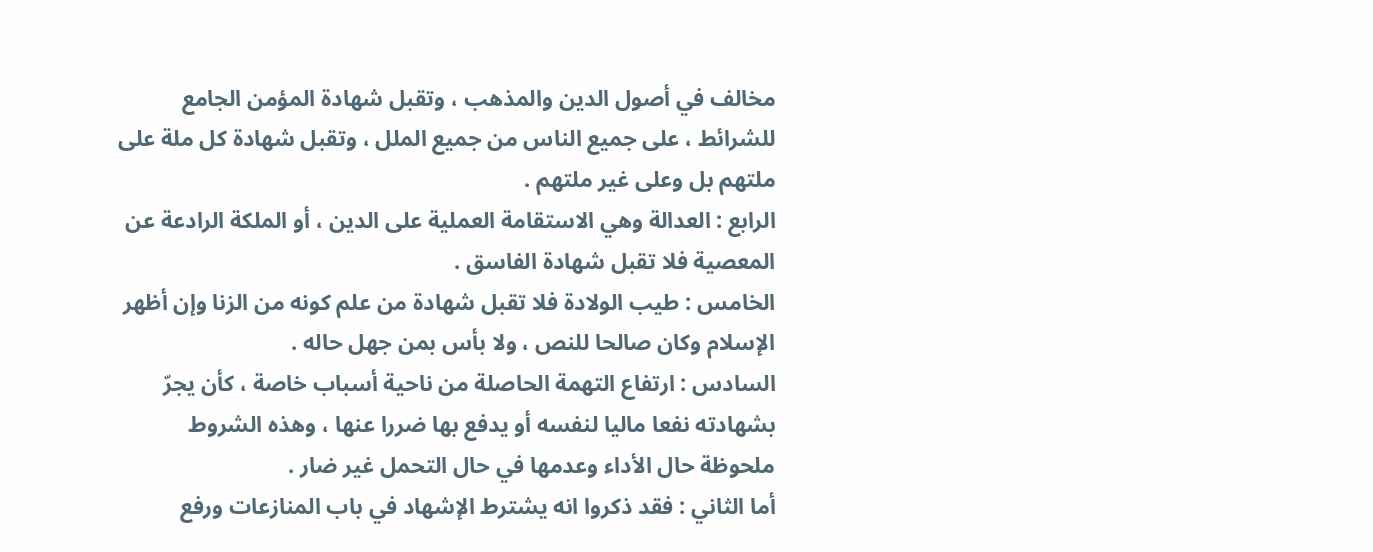مخالف في أصول الدين والمذهب ، وتقبل شهادة المؤمن الجامع للشرائط ، على جميع الناس من جميع الملل ، وتقبل شهادة كل ملة على ملتهم بل وعلى غير ملتهم .
الرابع : العدالة وهي الاستقامة العملية على الدين ، أو الملكة الرادعة عن المعصية فلا تقبل شهادة الفاسق .
الخامس : طيب الولادة فلا تقبل شهادة من علم كونه من الزنا وإن أظهر الإسلام وكان صالحا للنص ، ولا بأس بمن جهل حاله .
السادس : ارتفاع التهمة الحاصلة من ناحية أسباب خاصة ، كأن يجرّ بشهادته نفعا ماليا لنفسه أو يدفع بها ضررا عنها ، وهذه الشروط ملحوظة حال الأداء وعدمها في حال التحمل غير ضار .
أما الثاني : فقد ذكروا انه يشترط الإشهاد في باب المنازعات ورفع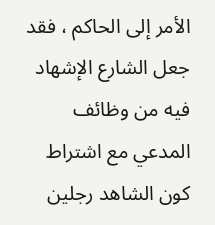الأمر إلى الحاكم ، فقد جعل الشارع الإشهاد فيه من وظائف المدعي مع اشتراط كون الشاهد رجلين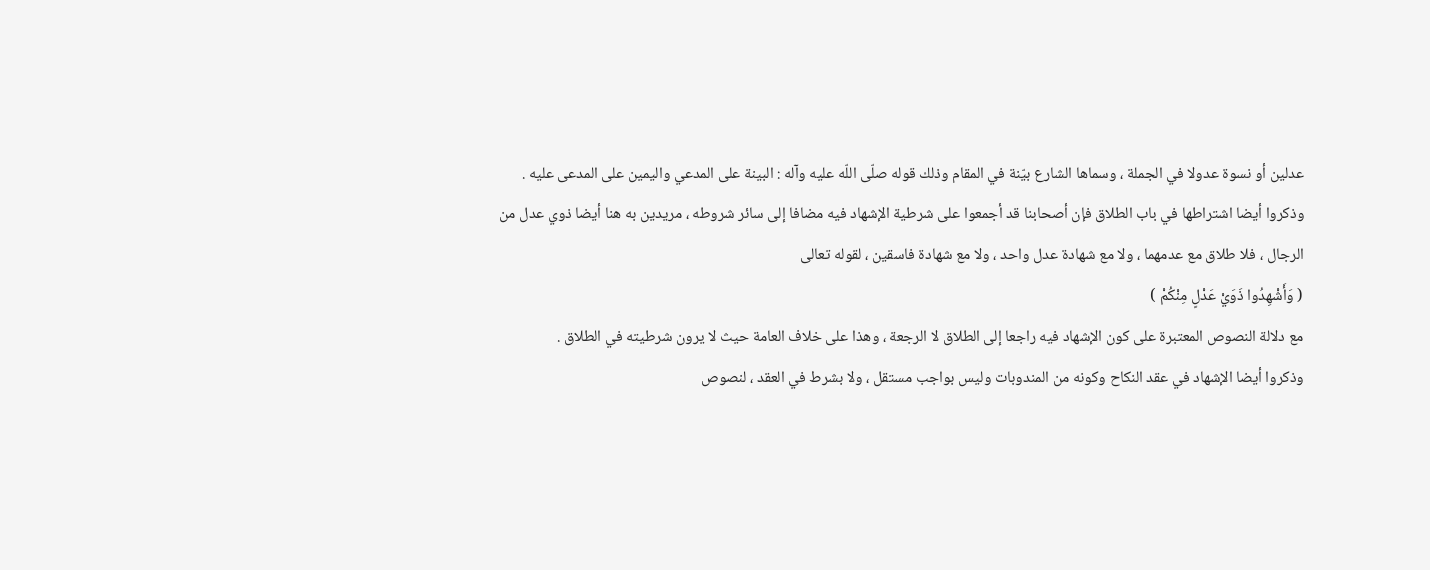عدلين أو نسوة عدولا في الجملة ، وسماها الشارع بيّنة في المقام وذلك قوله صلّى اللّه عليه وآله : البينة على المدعي واليمين على المدعى عليه .
وذكروا أيضا اشتراطها في باب الطلاق فإن أصحابنا قد أجمعوا على شرطية الإشهاد فيه مضافا إلى سائر شروطه ، مريدين به هنا أيضا ذوي عدل من الرجال ، فلا طلاق مع عدمهما ، ولا مع شهادة عدل واحد ، ولا مع شهادة فاسقين ، لقوله تعالى
( وَأَشْهِدُوا ذَوَيْ عَدْلٍ مِنْكُمْ )
مع دلالة النصوص المعتبرة على كون الإشهاد فيه راجعا إلى الطلاق لا الرجعة ، وهذا على خلاف العامة حيث لا يرون شرطيته في الطلاق .
وذكروا أيضا الإشهاد في عقد النكاح وكونه من المندوبات وليس بواجب مستقل ، ولا بشرط في العقد ، لنصوص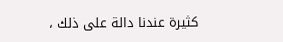كثيرة عندنا دالة على ذلك ،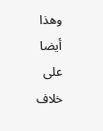وهذا أيضا على خلاف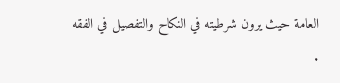العامة حيث يرون شرطيته في النكاح والتفصيل في الفقه .